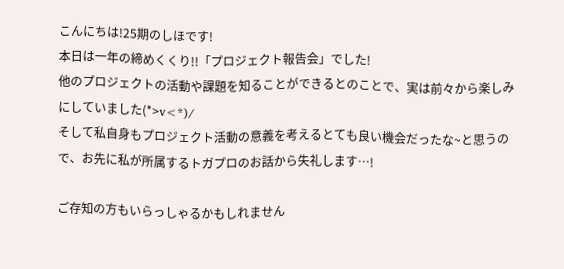こんにちは!25期のしほです!
本日は一年の締めくくり!!「プロジェクト報告会」でした!
他のプロジェクトの活動や課題を知ることができるとのことで、実は前々から楽しみにしていました(*>v<*)/
そして私自身もプロジェクト活動の意義を考えるとても良い機会だったな~と思うので、お先に私が所属するトガプロのお話から失礼します…!

ご存知の方もいらっしゃるかもしれません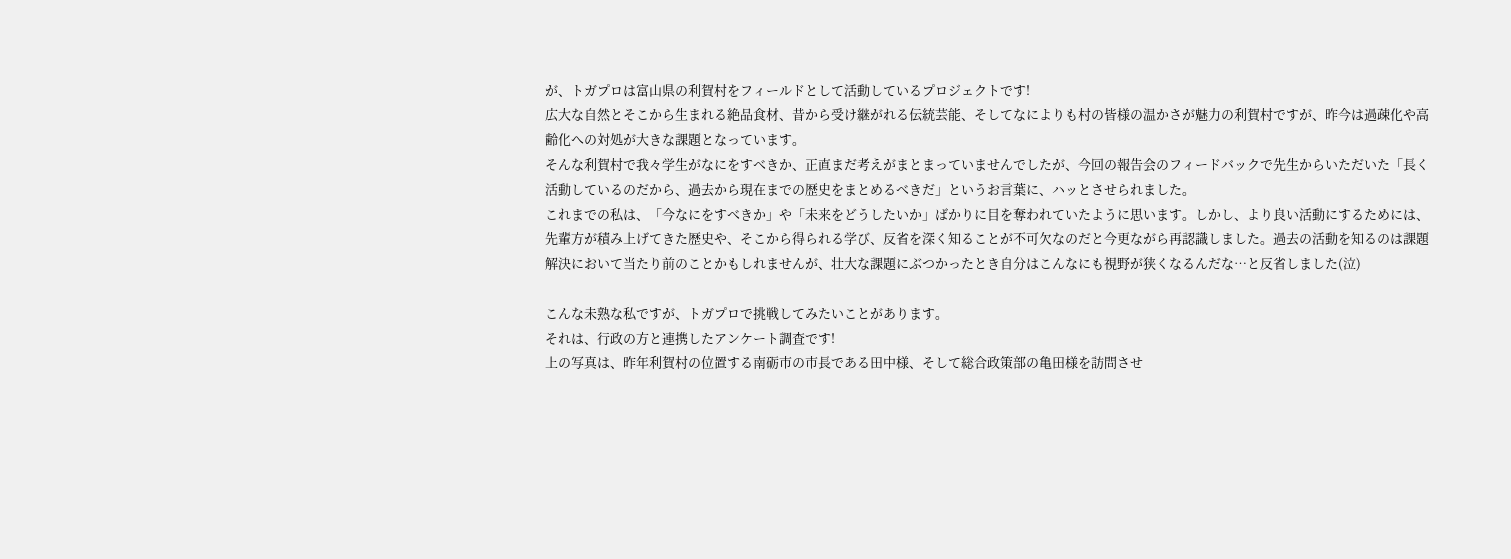が、トガプロは富山県の利賀村をフィールドとして活動しているプロジェクトです!
広大な自然とそこから生まれる絶品食材、昔から受け継がれる伝統芸能、そしてなによりも村の皆様の温かさが魅力の利賀村ですが、昨今は過疎化や高齢化への対処が大きな課題となっています。
そんな利賀村で我々学生がなにをすべきか、正直まだ考えがまとまっていませんでしたが、今回の報告会のフィードバックで先生からいただいた「長く活動しているのだから、過去から現在までの歴史をまとめるべきだ」というお言葉に、ハッとさせられました。
これまでの私は、「今なにをすべきか」や「未来をどうしたいか」ばかりに目を奪われていたように思います。しかし、より良い活動にするためには、先輩方が積み上げてきた歴史や、そこから得られる学び、反省を深く知ることが不可欠なのだと今更ながら再認識しました。過去の活動を知るのは課題解決において当たり前のことかもしれませんが、壮大な課題にぶつかったとき自分はこんなにも視野が狭くなるんだな…と反省しました(泣)

こんな未熟な私ですが、トガプロで挑戦してみたいことがあります。
それは、行政の方と連携したアンケート調査です!
上の写真は、昨年利賀村の位置する南砺市の市長である田中様、そして総合政策部の亀田様を訪問させ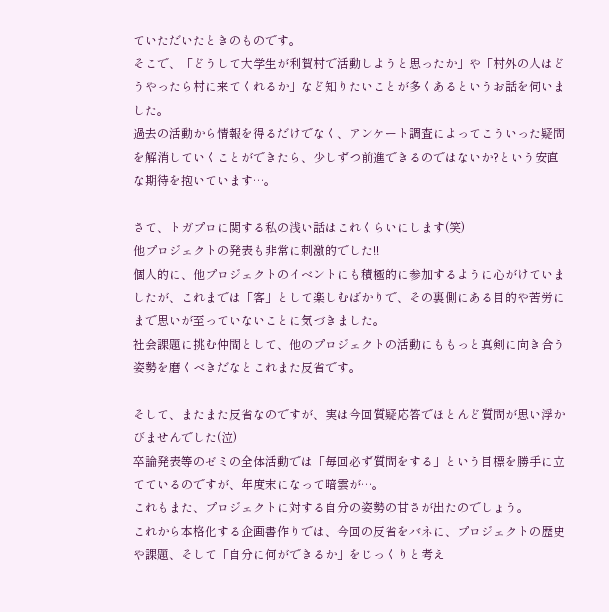ていただいたときのものです。
そこで、「どうして大学生が利賀村で活動しようと思ったか」や「村外の人はどうやったら村に来てくれるか」など知りたいことが多くあるというお話を伺いました。
過去の活動から情報を得るだけでなく、アンケート調査によってこういった疑問を解消していくことができたら、少しずつ前進できるのではないか?という安直な期待を抱いています…。

さて、トガプロに関する私の浅い話はこれくらいにします(笑)
他プロジェクトの発表も非常に刺激的でした!!
個人的に、他プロジェクトのイベントにも積極的に参加するように心がけていましたが、これまでは「客」として楽しむばかりで、その裏側にある目的や苦労にまで思いが至っていないことに気づきました。
社会課題に挑む仲間として、他のプロジェクトの活動にももっと真剣に向き合う姿勢を磨くべきだなとこれまた反省です。

そして、またまた反省なのですが、実は今回質疑応答でほとんど質問が思い浮かびませんでした(泣)
卒論発表等のゼミの全体活動では「毎回必ず質問をする」という目標を勝手に立てているのですが、年度末になって暗雲が…。
これもまた、プロジェクトに対する自分の姿勢の甘さが出たのでしょう。
これから本格化する企画書作りでは、今回の反省をバネに、プロジェクトの歴史や課題、そして「自分に何ができるか」をじっくりと考え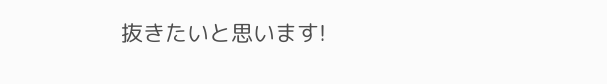抜きたいと思います!